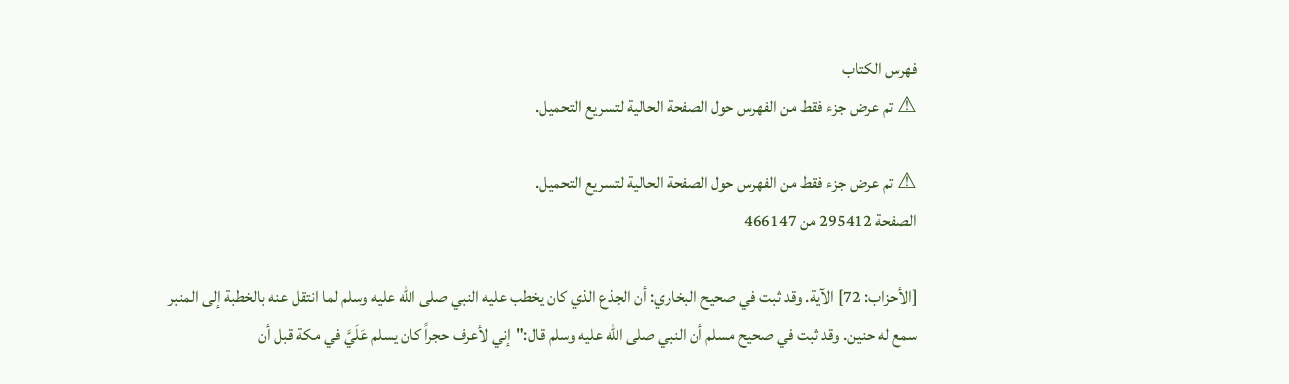فهرس الكتاب
⚠ تم عرض جزء فقط من الفهرس حول الصفحة الحالية لتسريع التحميل.

⚠ تم عرض جزء فقط من الفهرس حول الصفحة الحالية لتسريع التحميل.
الصفحة 295412 من 466147

[الأحزاب: 72] الآية. وقد ثبت في صحيح البخاري: أن الجذع الذي كان يخطب عليه النبي صلى الله عليه وسلم لما انتقل عنه بالخطبة إلى المنبر سمع له حنين. وقد ثبت في صحيح مسلم أن النبي صلى الله عليه وسلم قال:"إني لأعرف حجراً كان يسلم عَلَيَّ في مكة قبل أن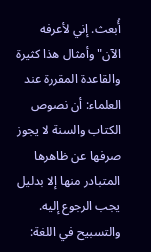أُبعث. إني لأعرفه الآن"وأمثال هذا كثيرة والقاعدة المقررة عند العلماء: أن نصوص الكتاب والسنة لا يجوز صرفها عن ظاهرها المتبادر منها إلا بدليل يجب الرجوع إليه. والتسبيح في اللغة: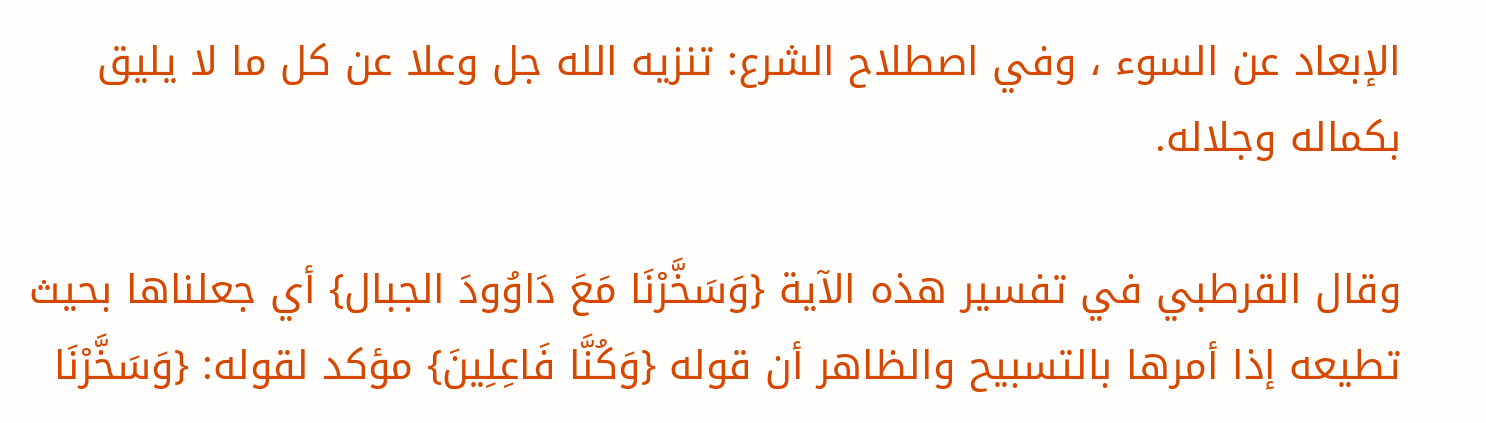الإبعاد عن السوء ، وفي اصطلاح الشرع: تنزيه الله جل وعلا عن كل ما لا يليق بكماله وجلاله.

وقال القرطبي في تفسير هذه الآية {وَسَخَّرْنَا مَعَ دَاوُودَ الجبال} أي جعلناها بحيث تطيعه إذا أمرها بالتسبيح والظاهر أن قوله {وَكُنَّا فَاعِلِينَ} مؤكد لقوله: {وَسَخَّرْنَا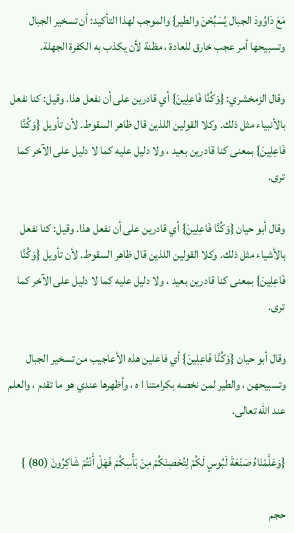مَعَ دَاوُودَ الجبال يُسَبِّحْنَ والطير} والموجب لهذا التأكيد: أن تسخير الجبال وتسبيحها أمر عجب خارق للعادة ، مظنة لأن يكذب به الكفرة الجهلة.

وقال الزمخشري: {وَكُنَّا فَاعِلِينَ} أي قادرين على أن نفعل هذا. وقيل: كنا نفعل بالأنبياء مثل ذلك. وكلا القولين اللذين قال ظاهر السقوط. لأن تأويل {وَكُنَّا فَاعِلِينَ} بمعنى كنا قادرين بعيد ، ولا دليل عليه كما لا دليل على الآخر كما ترى.

وقال أبو حيان {وَكُنَّا فَاعِلِينَ} أي قادرين على أن نفعل هذا. وقيل: كنا نفعل بالأشياء مثل ذلك. وكلا القولين اللذين قال ظاهر السقوط. لأن تأويل {وَكُنَّا فَاعِلِينَ} بمعنى كنا قادرين بعيد ، ولا دليل عليه كما لا دليل على الآخر كما ترى.

وقال أبو حيان {وَكُنَّا فَاعِلِينَ} أي فاعلين هذه الأعاجيب من تسخير الجبال وتسبيحهن ، والطير لمن نخصه بكرامتنا ا ه ، وأظهرها عندي هو ما تقدم ، والعلم عند الله تعالى.

{وَعَلَّمْنَاهُ صَنْعَةَ لَبُوسٍ لَكُمْ لِتُحْصِنَكُمْ مِنْ بَأْسِكُمْ فَهَلْ أَنْتُمْ شَاكِرُونَ (80) }

حجم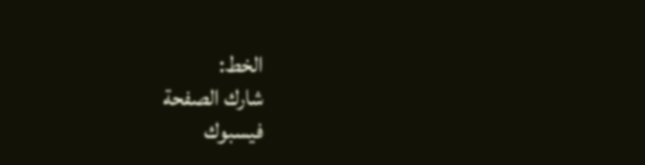الخط:
شارك الصفحة
فيسبوك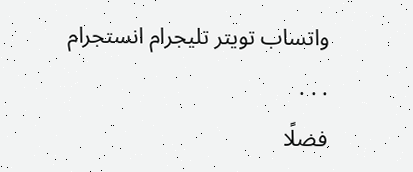واتساب تويتر تليجرام انستجرام
. . .
فضلًا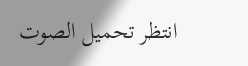انتظر تحميل الصوت